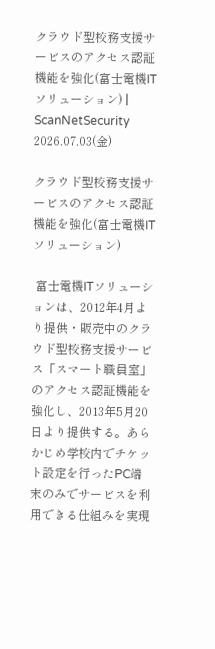クラウド型校務支援サービスのアクセス認証機能を強化(富士電機ITソリューション) | ScanNetSecurity
2026.07.03(金)

クラウド型校務支援サービスのアクセス認証機能を強化(富士電機ITソリューション)

 富士電機ITソリューションは、2012年4月より提供・販売中のクラウド型校務支援サービス「スマート職員室」のアクセス認証機能を強化し、2013年5月20日より提供する。あらかじめ学校内でチケット設定を行ったPC端末のみでサービスを利用できる仕組みを実現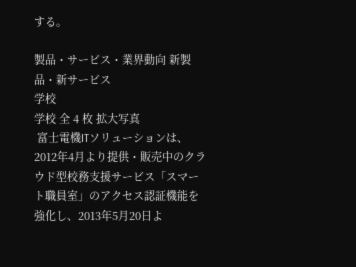する。

製品・サービス・業界動向 新製品・新サービス
学校
学校 全 4 枚 拡大写真
 富士電機ITソリューションは、2012年4月より提供・販売中のクラウド型校務支援サービス「スマート職員室」のアクセス認証機能を強化し、2013年5月20日よ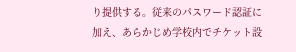り提供する。従来のパスワード認証に加え、あらかじめ学校内でチケット設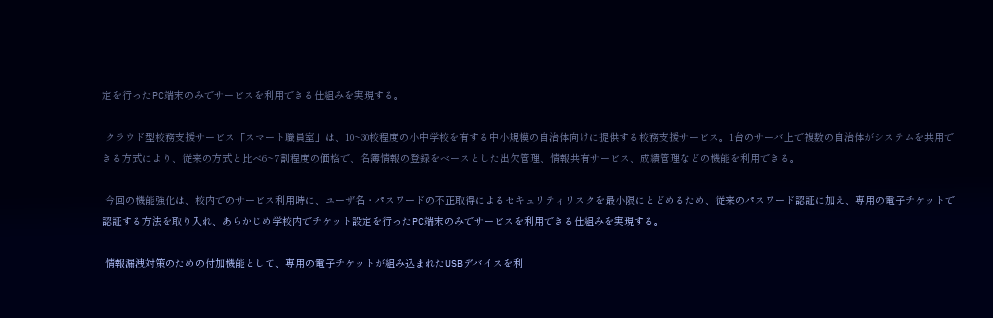定を行ったPC端末のみでサービスを利用できる仕組みを実現する。

 クラウド型校務支援サービス「スマート職員室」は、10~30校程度の小中学校を有する中小規模の自治体向けに提供する校務支援サービス。1台のサーバ上で複数の自治体がシステムを共用できる方式により、従来の方式と比べ6~7割程度の価格で、名簿情報の登録をベースとした出欠管理、情報共有サービス、成績管理などの機能を利用できる。

 今回の機能強化は、校内でのサービス利用時に、ユーザ名・パスワードの不正取得によるセキュリティリスクを最小限にとどめるため、従来のパスワード認証に加え、専用の電子チケットで認証する方法を取り入れ、あらかじめ学校内でチケット設定を行ったPC端末のみでサービスを利用できる仕組みを実現する。

 情報漏洩対策のための付加機能として、専用の電子チケットが組み込まれたUSBデバイスを利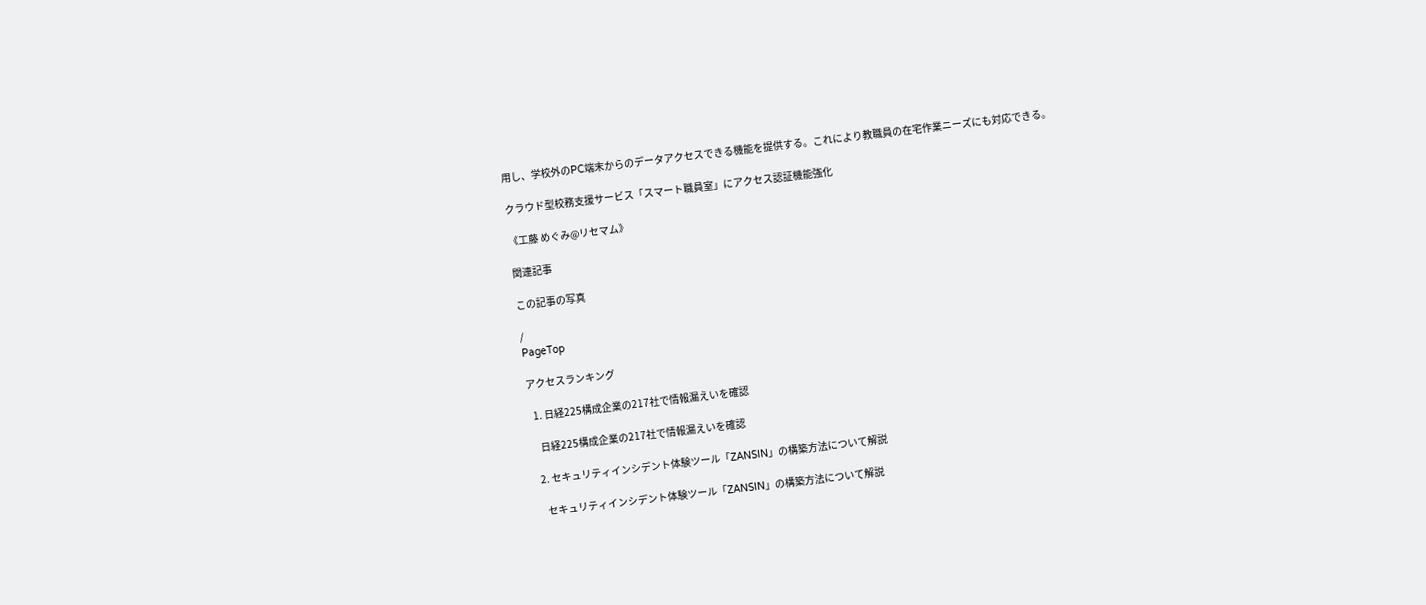用し、学校外のPC端末からのデータアクセスできる機能を提供する。これにより教職員の在宅作業ニーズにも対応できる。

クラウド型校務支援サービス「スマート職員室」にアクセス認証機能強化

《工藤 めぐみ@リセマム》

関連記事

この記事の写真

/
PageTop

アクセスランキング

  1. 日経225構成企業の217社で情報漏えいを確認

    日経225構成企業の217社で情報漏えいを確認

  2. セキュリティインシデント体験ツール「ZANSIN」の構築方法について解説

    セキュリティインシデント体験ツール「ZANSIN」の構築方法について解説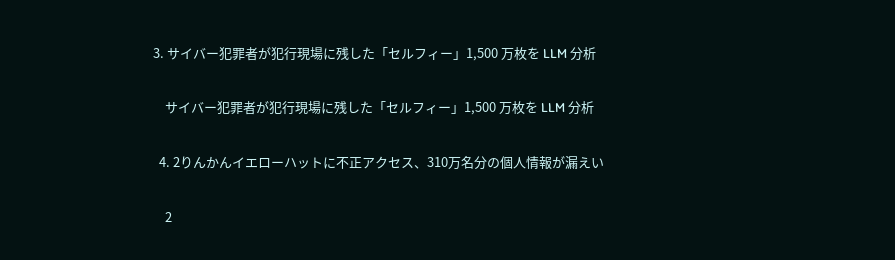3. サイバー犯罪者が犯行現場に残した「セルフィー」1,500 万枚を LLM 分析

    サイバー犯罪者が犯行現場に残した「セルフィー」1,500 万枚を LLM 分析

  4. 2りんかんイエローハットに不正アクセス、310万名分の個人情報が漏えい

    2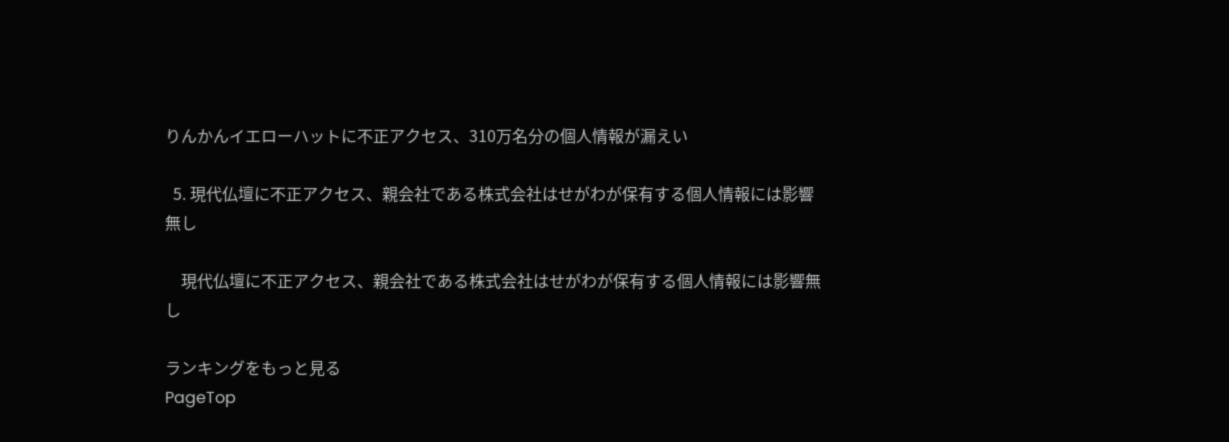りんかんイエローハットに不正アクセス、310万名分の個人情報が漏えい

  5. 現代仏壇に不正アクセス、親会社である株式会社はせがわが保有する個人情報には影響無し

    現代仏壇に不正アクセス、親会社である株式会社はせがわが保有する個人情報には影響無し

ランキングをもっと見る
PageTop